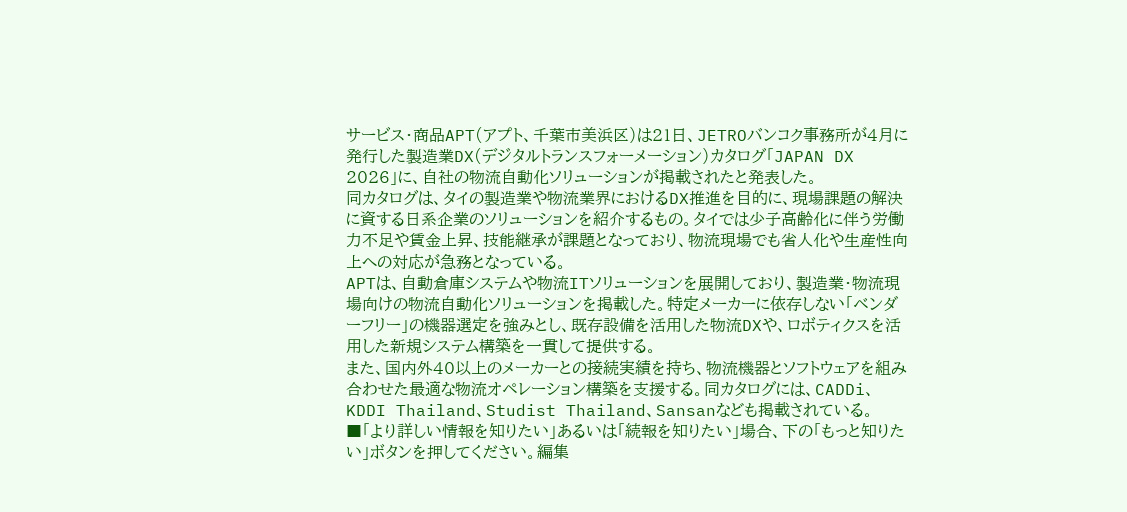サービス・商品APT(アプト、千葉市美浜区)は21日、JETROバンコク事務所が4月に発行した製造業DX(デジタルトランスフォーメーション)カタログ「JAPAN DX 2026」に、自社の物流自動化ソリューションが掲載されたと発表した。
同カタログは、タイの製造業や物流業界におけるDX推進を目的に、現場課題の解決に資する日系企業のソリューションを紹介するもの。タイでは少子高齢化に伴う労働力不足や賃金上昇、技能継承が課題となっており、物流現場でも省人化や生産性向上への対応が急務となっている。
APTは、自動倉庫システムや物流ITソリューションを展開しており、製造業・物流現場向けの物流自動化ソリューションを掲載した。特定メーカーに依存しない「ベンダーフリー」の機器選定を強みとし、既存設備を活用した物流DXや、ロボティクスを活用した新規システム構築を一貫して提供する。
また、国内外40以上のメーカーとの接続実績を持ち、物流機器とソフトウェアを組み合わせた最適な物流オペレーション構築を支援する。同カタログには、CADDi、KDDI Thailand、Studist Thailand、Sansanなども掲載されている。
■「より詳しい情報を知りたい」あるいは「続報を知りたい」場合、下の「もっと知りたい」ボタンを押してください。編集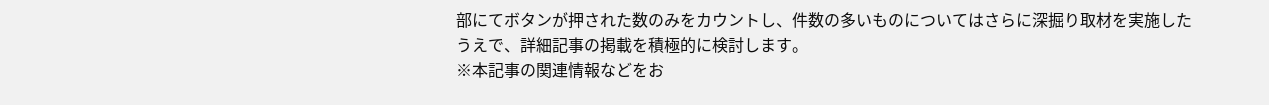部にてボタンが押された数のみをカウントし、件数の多いものについてはさらに深掘り取材を実施したうえで、詳細記事の掲載を積極的に検討します。
※本記事の関連情報などをお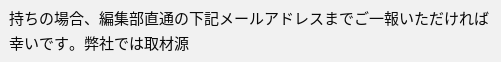持ちの場合、編集部直通の下記メールアドレスまでご一報いただければ幸いです。弊社では取材源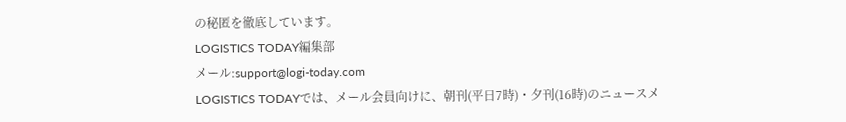の秘匿を徹底しています。
LOGISTICS TODAY編集部
メール:support@logi-today.com
LOGISTICS TODAYでは、メール会員向けに、朝刊(平日7時)・夕刊(16時)のニュースメ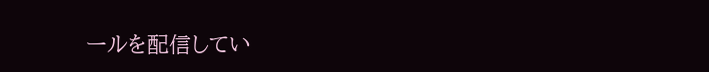ールを配信してい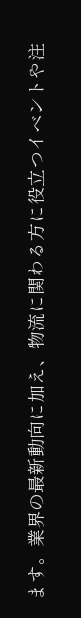ます。業界の最新動向に加え、物流に関わる方に役立つイベントや注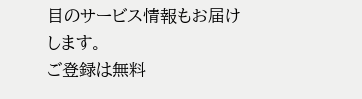目のサービス情報もお届けします。
ご登録は無料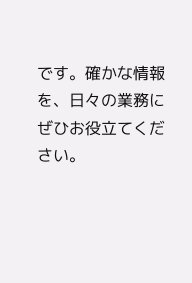です。確かな情報を、日々の業務にぜひお役立てください。